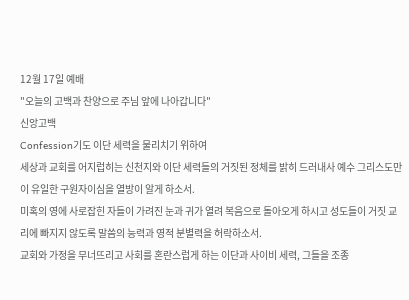12월 17일 예배
"오늘의 고백과 찬양으로 주님 앞에 나아갑니다"
신앙고백
Confession기도 이단 세력을 물리치기 위하여
세상과 교회를 어지럽히는 신천지와 이단 세력들의 거짓된 정체를 밝히 드러내사 예수 그리스도만이 유일한 구원자이심을 열방이 알게 하소서.
미혹의 영에 사로잡힌 자들이 가려진 눈과 귀가 열려 복음으로 돌아오게 하시고 성도들이 거짓 교리에 빠지지 않도록 말씀의 능력과 영적 분별력을 허락하소서.
교회와 가정을 무너뜨리고 사회를 혼란스럽게 하는 이단과 사이비 세력, 그들을 조종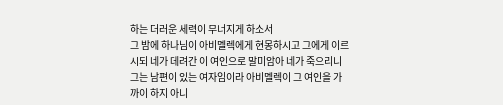하는 더러운 세력이 무너지게 하소서
그 밤에 하나님이 아비멜렉에게 현몽하시고 그에게 이르시되 네가 데려간 이 여인으로 말미암아 네가 죽으리니 그는 남편이 있는 여자임이라 아비멜렉이 그 여인을 가까이 하지 아니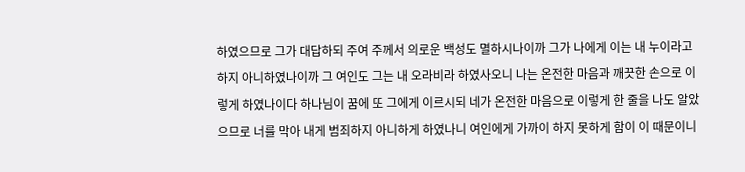하였으므로 그가 대답하되 주여 주께서 의로운 백성도 멸하시나이까 그가 나에게 이는 내 누이라고 하지 아니하였나이까 그 여인도 그는 내 오라비라 하였사오니 나는 온전한 마음과 깨끗한 손으로 이렇게 하였나이다 하나님이 꿈에 또 그에게 이르시되 네가 온전한 마음으로 이렇게 한 줄을 나도 알았으므로 너를 막아 내게 범죄하지 아니하게 하였나니 여인에게 가까이 하지 못하게 함이 이 때문이니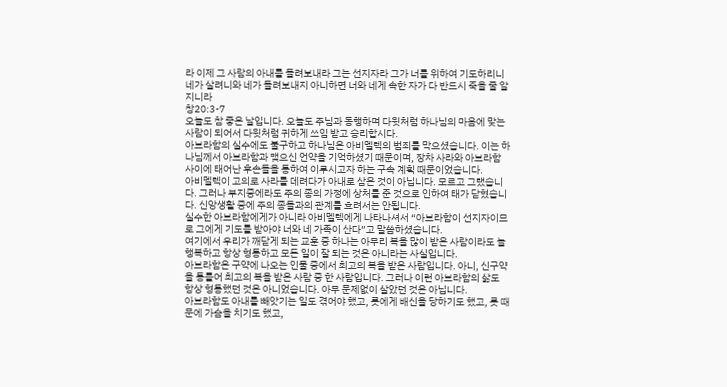라 이제 그 사람의 아내를 돌려보내라 그는 선지자라 그가 너를 위하여 기도하리니 네가 살려니와 네가 돌려보내지 아니하면 너와 네게 속한 자가 다 반드시 죽을 줄 알지니라
창20:3-7
오늘도 참 좋은 날입니다. 오늘도 주님과 동행하며 다윗처럼 하나님의 마음에 맞는 사람이 되어서 다윗처럼 귀하게 쓰임 받고 승리합시다.
아브라함의 실수에도 불구하고 하나님은 아비멜렉의 범죄를 막으셨습니다. 이는 하나님께서 아브라함과 맺으신 언약을 기억하셨기 때문이며, 장차 사라와 아브라함 사이에 태어난 후손들을 통하여 이루시고자 하는 구속 계획 때문이었습니다.
아비멜렉이 고의로 사라를 데려다가 아내로 삼은 것이 아닙니다. 모르고 그랬습니다. 그러나 부지중에라도 주의 종의 가정에 상처를 준 것으로 인하여 태가 닫혔습니다. 신앙생활 중에 주의 종들과의 관계를 흐려서는 안됩니다.
실수한 아브라함에게가 아니라 아비멜렉에게 나타나셔서 “아브라함이 선지자이므로 그에게 기도를 받아야 너와 네 가족이 산다”고 말씀하셨습니다.
여기에서 우리가 깨닫게 되는 교훈 중 하나는 아무리 복을 많이 받은 사람이라도 늘 행복하고 항상 형통하고 모든 일이 잘 되는 것은 아니라는 사실입니다.
아브라함은 구약에 나오는 인물 중에서 최고의 복을 받은 사람입니다. 아니, 신구약을 통틀어 최고의 복을 받은 사람 중 한 사람입니다. 그러나 이런 아브라함의 삶도 항상 형통했던 것은 아니었습니다. 아무 문제없이 살았던 것은 아닙니다.
아브라함도 아내를 빼앗기는 일도 겪어야 했고, 롯에게 배신을 당하기도 했고, 롯 때문에 가슴을 치기도 했고,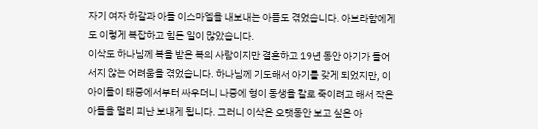자기 여자 하갈과 아들 이스마엘을 내보내는 아픔도 겪었습니다. 아브라함에게도 이렇게 복잡하고 힘든 일이 많았습니다.
이삭도 하나님께 복을 받은 복의 사람이지만 결혼하고 19년 동안 아기가 들어서지 않는 어려움을 겪었습니다. 하나님께 기도해서 아기를 갖게 되었지만, 이 아이들이 태중에서부터 싸우더니 나중에 형이 동생을 칼로 죽이려고 해서 작은아들을 멀리 피난 보내게 됩니다. 그러니 이삭은 오랫동안 보고 싶은 아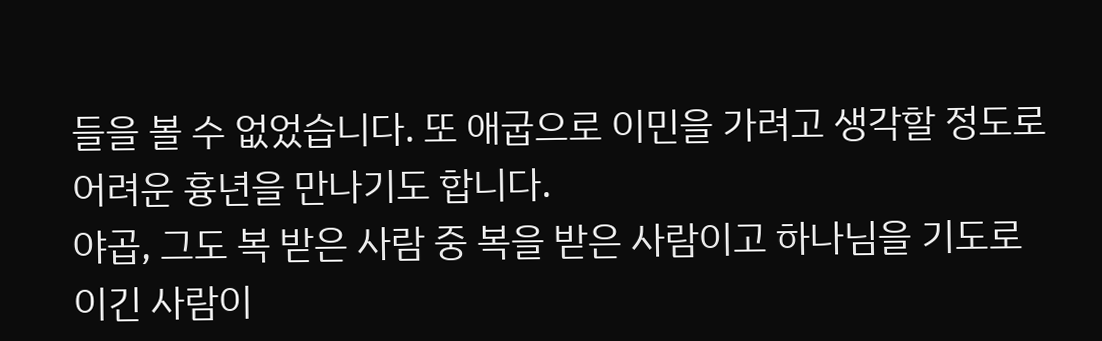들을 볼 수 없었습니다. 또 애굽으로 이민을 가려고 생각할 정도로 어려운 흉년을 만나기도 합니다.
야곱, 그도 복 받은 사람 중 복을 받은 사람이고 하나님을 기도로 이긴 사람이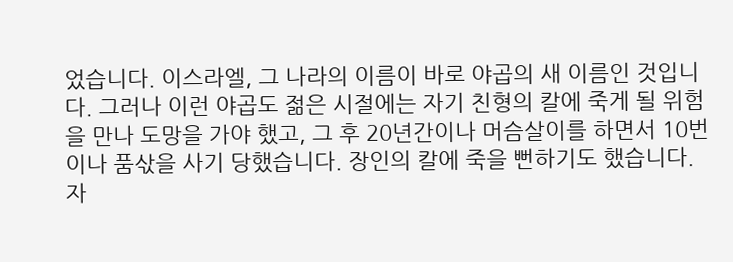었습니다. 이스라엘, 그 나라의 이름이 바로 야곱의 새 이름인 것입니다. 그러나 이런 야곱도 젊은 시절에는 자기 친형의 칼에 죽게 될 위험을 만나 도망을 가야 했고, 그 후 20년간이나 머슴살이를 하면서 10번이나 품삯을 사기 당했습니다. 장인의 칼에 죽을 뻔하기도 했습니다. 자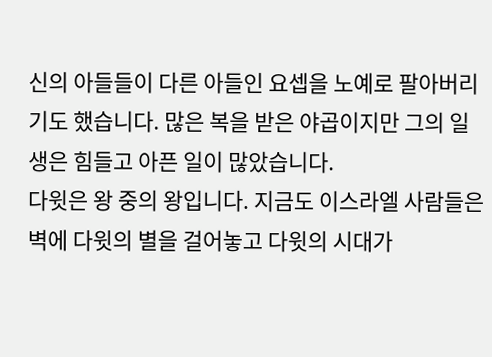신의 아들들이 다른 아들인 요셉을 노예로 팔아버리기도 했습니다. 많은 복을 받은 야곱이지만 그의 일생은 힘들고 아픈 일이 많았습니다.
다윗은 왕 중의 왕입니다. 지금도 이스라엘 사람들은 벽에 다윗의 별을 걸어놓고 다윗의 시대가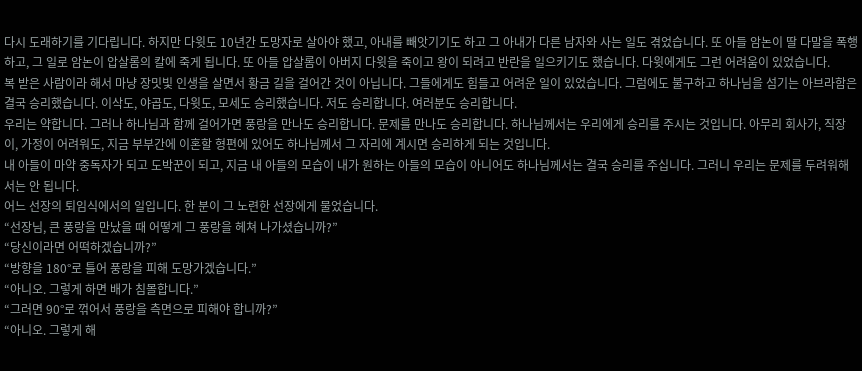다시 도래하기를 기다립니다. 하지만 다윗도 10년간 도망자로 살아야 했고, 아내를 빼앗기기도 하고 그 아내가 다른 남자와 사는 일도 겪었습니다. 또 아들 암논이 딸 다말을 폭행하고, 그 일로 암논이 압살롬의 칼에 죽게 됩니다. 또 아들 압살롬이 아버지 다윗을 죽이고 왕이 되려고 반란을 일으키기도 했습니다. 다윗에게도 그런 어려움이 있었습니다.
복 받은 사람이라 해서 마냥 장밋빛 인생을 살면서 황금 길을 걸어간 것이 아닙니다. 그들에게도 힘들고 어려운 일이 있었습니다. 그럼에도 불구하고 하나님을 섬기는 아브라함은 결국 승리했습니다. 이삭도, 야곱도, 다윗도, 모세도 승리했습니다. 저도 승리합니다. 여러분도 승리합니다.
우리는 약합니다. 그러나 하나님과 함께 걸어가면 풍랑을 만나도 승리합니다. 문제를 만나도 승리합니다. 하나님께서는 우리에게 승리를 주시는 것입니다. 아무리 회사가, 직장이, 가정이 어려워도, 지금 부부간에 이혼할 형편에 있어도 하나님께서 그 자리에 계시면 승리하게 되는 것입니다.
내 아들이 마약 중독자가 되고 도박꾼이 되고, 지금 내 아들의 모습이 내가 원하는 아들의 모습이 아니어도 하나님께서는 결국 승리를 주십니다. 그러니 우리는 문제를 두려워해서는 안 됩니다.
어느 선장의 퇴임식에서의 일입니다. 한 분이 그 노련한 선장에게 물었습니다.
“선장님, 큰 풍랑을 만났을 때 어떻게 그 풍랑을 헤쳐 나가셨습니까?”
“당신이라면 어떡하겠습니까?”
“방향을 180°로 틀어 풍랑을 피해 도망가겠습니다.”
“아니오. 그렇게 하면 배가 침몰합니다.”
“그러면 90°로 꺾어서 풍랑을 측면으로 피해야 합니까?”
“아니오. 그렇게 해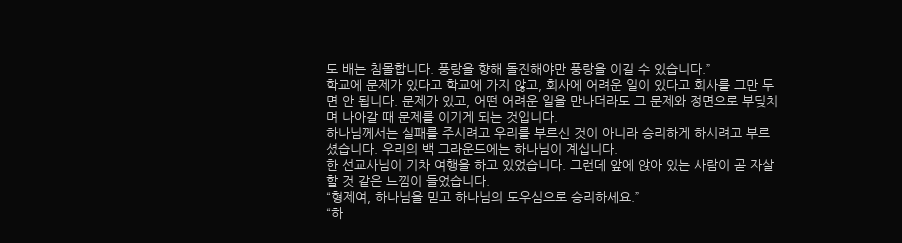도 배는 침몰합니다. 풍랑을 향해 돌진해야만 풍랑을 이길 수 있습니다.”
학교에 문제가 있다고 학교에 가지 않고, 회사에 어려운 일이 있다고 회사를 그만 두면 안 됩니다. 문제가 있고, 어떤 어려운 일을 만나더라도 그 문제와 정면으로 부딪치며 나아갈 때 문제를 이기게 되는 것입니다.
하나님께서는 실패를 주시려고 우리를 부르신 것이 아니라 승리하게 하시려고 부르셨습니다. 우리의 백 그라운드에는 하나님이 계십니다.
한 선교사님이 기차 여행을 하고 있었습니다. 그런데 앞에 앉아 있는 사람이 곧 자살할 것 같은 느낌이 들었습니다.
“형제여, 하나님을 믿고 하나님의 도우심으로 승리하세요.”
“하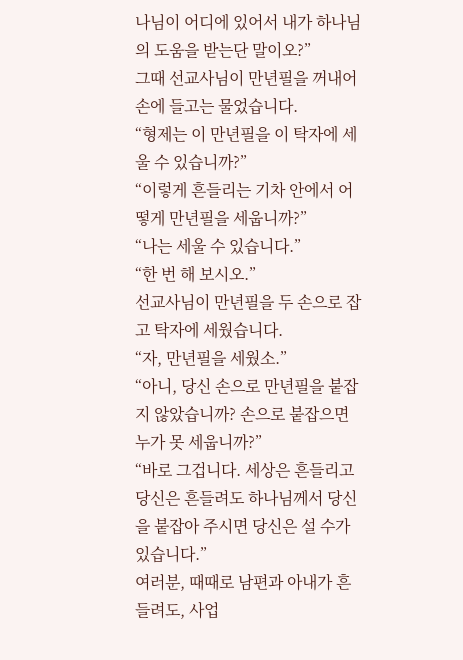나님이 어디에 있어서 내가 하나님의 도움을 받는단 말이오?”
그때 선교사님이 만년필을 꺼내어 손에 들고는 물었습니다.
“형제는 이 만년필을 이 탁자에 세울 수 있습니까?”
“이렇게 흔들리는 기차 안에서 어떻게 만년필을 세웁니까?”
“나는 세울 수 있습니다.”
“한 번 해 보시오.”
선교사님이 만년필을 두 손으로 잡고 탁자에 세웠습니다.
“자, 만년필을 세웠소.”
“아니, 당신 손으로 만년필을 붙잡지 않았습니까? 손으로 붙잡으면 누가 못 세웁니까?”
“바로 그겁니다. 세상은 흔들리고 당신은 흔들려도 하나님께서 당신을 붙잡아 주시면 당신은 설 수가 있습니다.”
여러분, 때때로 남편과 아내가 흔들려도, 사업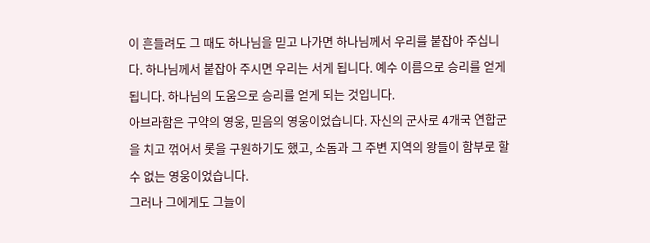이 흔들려도 그 때도 하나님을 믿고 나가면 하나님께서 우리를 붙잡아 주십니다. 하나님께서 붙잡아 주시면 우리는 서게 됩니다. 예수 이름으로 승리를 얻게 됩니다. 하나님의 도움으로 승리를 얻게 되는 것입니다.
아브라함은 구약의 영웅, 믿음의 영웅이었습니다. 자신의 군사로 4개국 연합군을 치고 꺾어서 롯을 구원하기도 했고, 소돔과 그 주변 지역의 왕들이 함부로 할 수 없는 영웅이었습니다.
그러나 그에게도 그늘이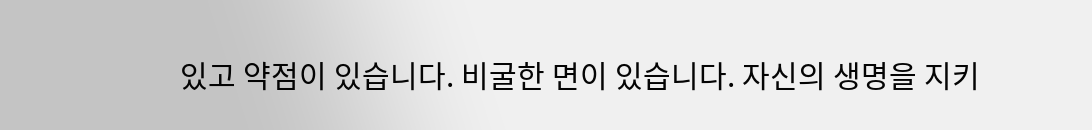있고 약점이 있습니다. 비굴한 면이 있습니다. 자신의 생명을 지키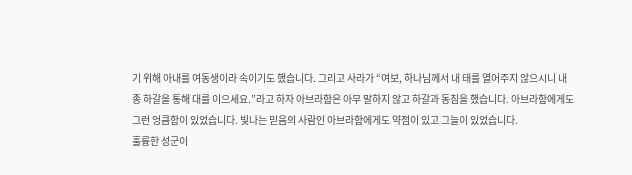기 위해 아내를 여동생이라 속이기도 했습니다. 그리고 사라가 “여보, 하나님께서 내 태를 열어주지 않으시니 내 종 하갈을 통해 대를 이으세요.”라고 하자 아브라함은 아무 말하지 않고 하갈과 동침을 했습니다. 아브라함에게도 그런 엉큼함이 있었습니다. 빛나는 믿음의 사람인 아브라함에게도 약점이 있고 그늘이 있었습니다.
훌륭한 성군이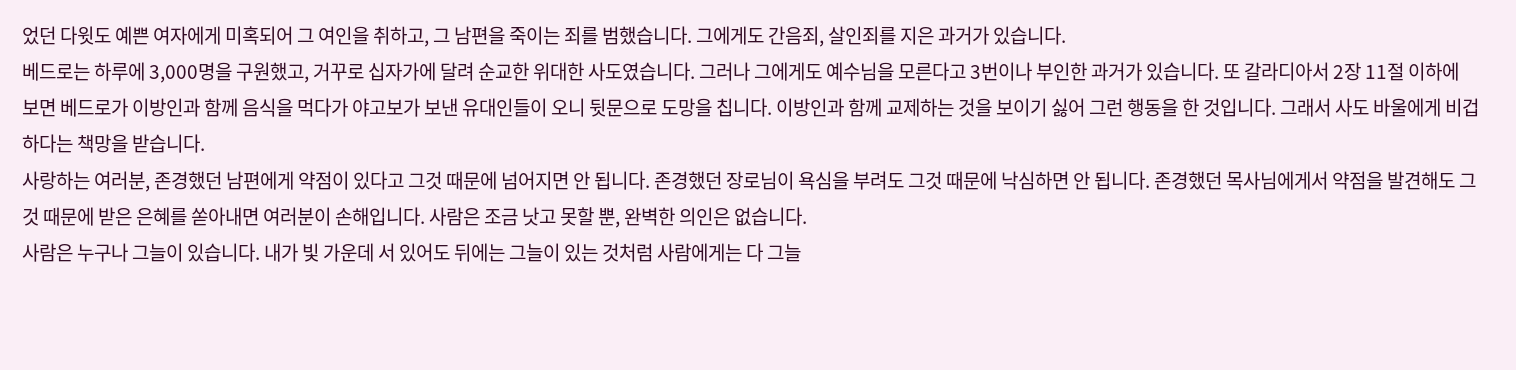었던 다윗도 예쁜 여자에게 미혹되어 그 여인을 취하고, 그 남편을 죽이는 죄를 범했습니다. 그에게도 간음죄, 살인죄를 지은 과거가 있습니다.
베드로는 하루에 3,000명을 구원했고, 거꾸로 십자가에 달려 순교한 위대한 사도였습니다. 그러나 그에게도 예수님을 모른다고 3번이나 부인한 과거가 있습니다. 또 갈라디아서 2장 11절 이하에 보면 베드로가 이방인과 함께 음식을 먹다가 야고보가 보낸 유대인들이 오니 뒷문으로 도망을 칩니다. 이방인과 함께 교제하는 것을 보이기 싫어 그런 행동을 한 것입니다. 그래서 사도 바울에게 비겁하다는 책망을 받습니다.
사랑하는 여러분, 존경했던 남편에게 약점이 있다고 그것 때문에 넘어지면 안 됩니다. 존경했던 장로님이 욕심을 부려도 그것 때문에 낙심하면 안 됩니다. 존경했던 목사님에게서 약점을 발견해도 그것 때문에 받은 은혜를 쏟아내면 여러분이 손해입니다. 사람은 조금 낫고 못할 뿐, 완벽한 의인은 없습니다.
사람은 누구나 그늘이 있습니다. 내가 빛 가운데 서 있어도 뒤에는 그늘이 있는 것처럼 사람에게는 다 그늘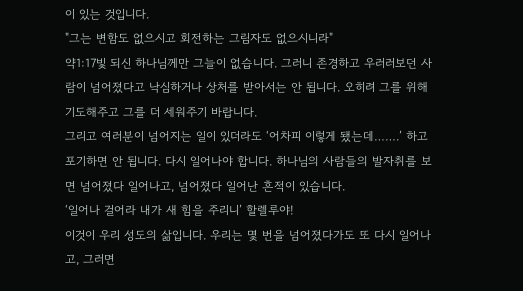이 있는 것입니다.
"그는 변함도 없으시고 회전하는 그림자도 없으시니라"
약1:17빛 되신 하나님께만 그늘이 없습니다. 그러니 존경하고 우러러보던 사람이 넘어졌다고 낙심하거나 상처를 받아서는 안 됩니다. 오히려 그를 위해 기도해주고 그를 더 세워주기 바랍니다.
그리고 여러분이 넘어지는 일이 있더라도 ‘어차피 이렇게 됐는데…….’ 하고 포기하면 안 됩니다. 다시 일어나야 합니다. 하나님의 사람들의 발자취를 보면 넘어졌다 일어나고, 넘어졌다 일어난 흔적이 있습니다.
‘일어나 걸어라 내가 새 힘을 주리니’ 할렐루야!
이것이 우리 성도의 삶입니다. 우리는 몇 번을 넘어졌다가도 또 다시 일어나고, 그러면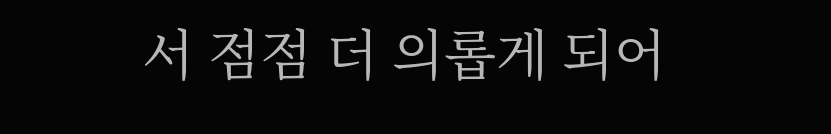서 점점 더 의롭게 되어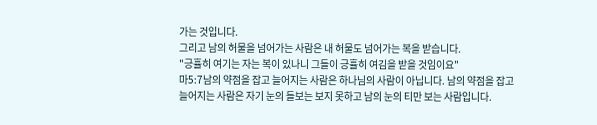가는 것입니다.
그리고 남의 허물을 넘어가는 사람은 내 허물도 넘어가는 복을 받습니다.
"긍휼히 여기는 자는 복이 있나니 그들이 긍휼히 여김을 받을 것임이요"
마5:7남의 약점을 잡고 늘어지는 사람은 하나님의 사람이 아닙니다. 남의 약점을 잡고 늘어지는 사람은 자기 눈의 들보는 보지 못하고 남의 눈의 티만 보는 사람입니다.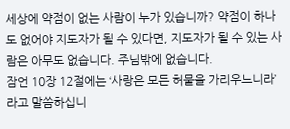세상에 약점이 없는 사람이 누가 있습니까? 약점이 하나도 없어야 지도자가 될 수 있다면, 지도자가 될 수 있는 사람은 아무도 없습니다. 주님밖에 없습니다.
잠언 10장 12절에는 ‘사랑은 모든 허물을 가리우느니라’라고 말씀하십니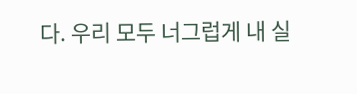다. 우리 모두 너그럽게 내 실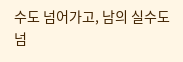수도 넘어가고, 남의 실수도 넘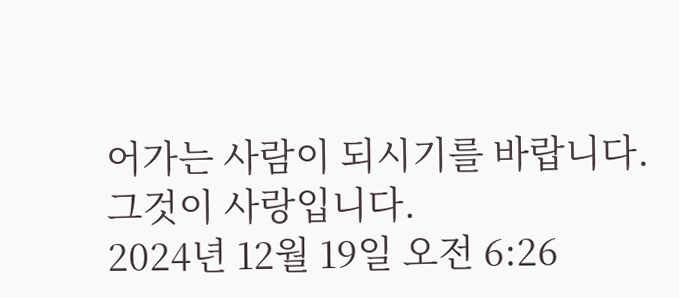어가는 사람이 되시기를 바랍니다. 그것이 사랑입니다.
2024년 12월 19일 오전 6:26